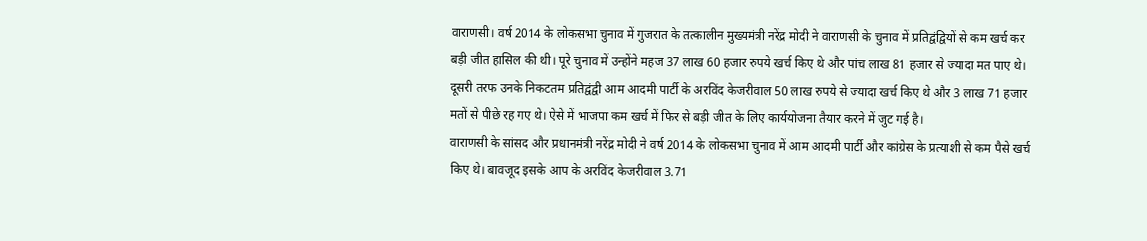वाराणसी। वर्ष 2014 के लोकसभा चुनाव में गुजरात के तत्कालीन मुख्यमंत्री नरेंद्र मोदी ने वाराणसी के चुनाव में प्रतिद्वंद्वियों से कम खर्च कर बड़ी जीत हासिल की थी। पूरे चुनाव में उन्होंने महज 37 लाख 60 हजार रुपये खर्च किए थे और पांच लाख 81 हजार से ज्यादा मत पाए थे। दूसरी तरफ उनके निकटतम प्रतिद्वंद्वी आम आदमी पार्टी के अरविंद केजरीवाल 50 लाख रुपये से ज्यादा खर्च किए थे और 3 लाख 71 हजार मतों से पीछे रह गए थे। ऐसे में भाजपा कम खर्च में फिर से बड़ी जीत के लिए कार्ययोजना तैयार करने में जुट गई है।
वाराणसी के सांसद और प्रधानमंत्री नरेंद्र मोदी ने वर्ष 2014 के लोकसभा चुनाव में आम आदमी पार्टी और कांग्रेस के प्रत्याशी से कम पैसे खर्च किए थे। बावजूद इसके आप के अरविंद केजरीवाल 3.71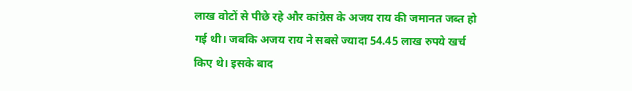लाख वोटों से पीछे रहे और कांग्रेस के अजय राय की जमानत जब्त हो गई थी। जबकि अजय राय ने सबसे ज्यादा 54.45 लाख रुपये खर्च किए थे। इसके बाद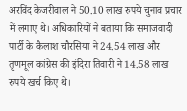अरविंद केजरीवाल ने 50.10 लाख रुपये चुनाव प्रचार में लगाए थे। अधिकारियों ने बताया कि समाजवादी पार्टी के कैलाश चौरसिया ने 24.54 लाख और तृणमूल कांग्रेस की इंदिरा तिवारी ने 14.58 लाख रुपये खर्च किए थे।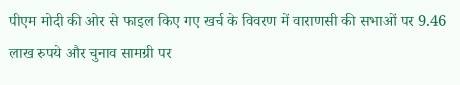पीएम मोदी की ओर से फाइल किए गए खर्च के विवरण में वाराणसी की सभाओं पर 9.46 लाख रुपये और चुनाव सामग्री पर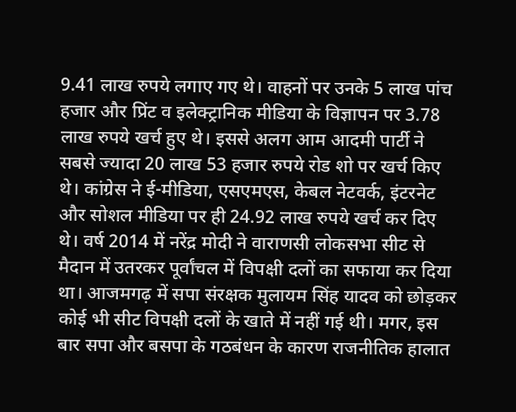9.41 लाख रुपये लगाए गए थे। वाहनों पर उनके 5 लाख पांच हजार और प्रिंट व इलेक्ट्रानिक मीडिया के विज्ञापन पर 3.78 लाख रुपये खर्च हुए थे। इससे अलग आम आदमी पार्टी ने सबसे ज्यादा 20 लाख 53 हजार रुपये रोड शो पर खर्च किए थे। कांग्रेस ने ई-मीडिया, एसएमएस, केबल नेटवर्क, इंटरनेट और सोशल मीडिया पर ही 24.92 लाख रुपये खर्च कर दिए थे। वर्ष 2014 में नरेंद्र मोदी ने वाराणसी लोकसभा सीट से मैदान में उतरकर पूर्वांचल में विपक्षी दलों का सफाया कर दिया था। आजमगढ़ में सपा संरक्षक मुलायम सिंह यादव को छोड़कर कोई भी सीट विपक्षी दलों के खाते में नहीं गई थी। मगर, इस बार सपा और बसपा के गठबंधन के कारण राजनीतिक हालात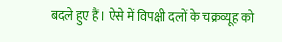बदले हुए हैं। ऐसे में विपक्षी दलों के चक्रव्यूह को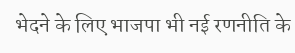भेदने के लिए भाजपा भी नई रणनीति के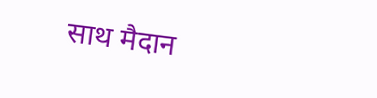साथ मैदान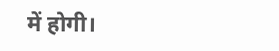में होगी।